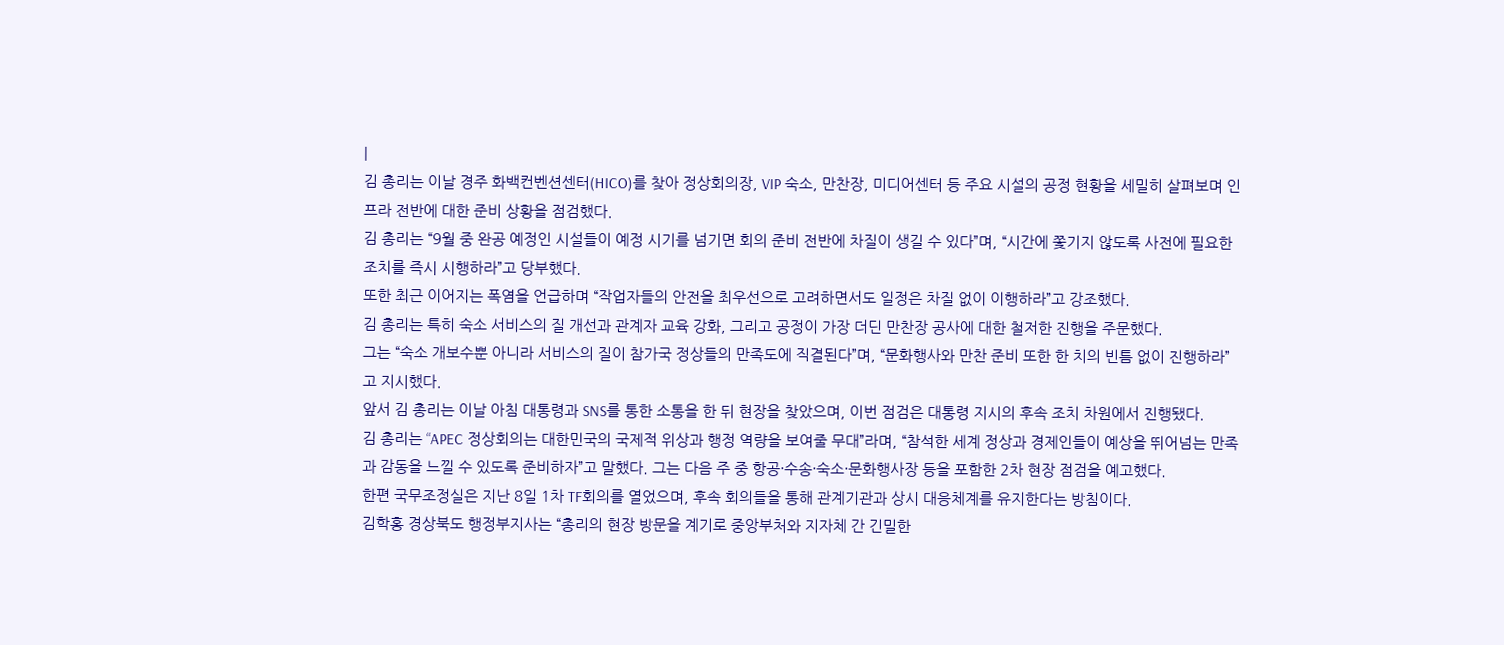|
김 총리는 이날 경주 화백컨벤션센터(HICO)를 찾아 정상회의장, VIP 숙소, 만찬장, 미디어센터 등 주요 시설의 공정 현황을 세밀히 살펴보며 인프라 전반에 대한 준비 상황을 점검했다.
김 총리는 “9월 중 완공 예정인 시설들이 예정 시기를 넘기면 회의 준비 전반에 차질이 생길 수 있다”며, “시간에 쫓기지 않도록 사전에 필요한 조치를 즉시 시행하라”고 당부했다.
또한 최근 이어지는 폭염을 언급하며 “작업자들의 안전을 최우선으로 고려하면서도 일정은 차질 없이 이행하라”고 강조했다.
김 총리는 특히 숙소 서비스의 질 개선과 관계자 교육 강화, 그리고 공정이 가장 더딘 만찬장 공사에 대한 철저한 진행을 주문했다.
그는 “숙소 개보수뿐 아니라 서비스의 질이 참가국 정상들의 만족도에 직결된다”며, “문화행사와 만찬 준비 또한 한 치의 빈틈 없이 진행하라”고 지시했다.
앞서 김 총리는 이날 아침 대통령과 SNS를 통한 소통을 한 뒤 현장을 찾았으며, 이번 점검은 대통령 지시의 후속 조치 차원에서 진행됐다.
김 총리는 “APEC 정상회의는 대한민국의 국제적 위상과 행정 역량을 보여줄 무대”라며, “참석한 세계 정상과 경제인들이 예상을 뛰어넘는 만족과 감동을 느낄 수 있도록 준비하자”고 말했다. 그는 다음 주 중 항공·수송·숙소·문화행사장 등을 포함한 2차 현장 점검을 예고했다.
한편 국무조정실은 지난 8일 1차 TF회의를 열었으며, 후속 회의들을 통해 관계기관과 상시 대응체계를 유지한다는 방침이다.
김학홍 경상북도 행정부지사는 “총리의 현장 방문을 계기로 중앙부처와 지자체 간 긴밀한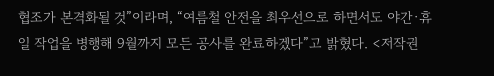협조가 본격화될 것”이라며, “여름철 안전을 최우선으로 하면서도 야간·휴일 작업을 병행해 9월까지 모든 공사를 완료하겠다”고 밝혔다. <저작권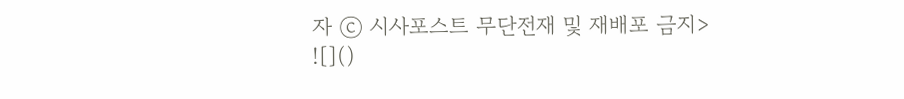자 ⓒ 시사포스트 무단전재 및 재배포 금지>
![]()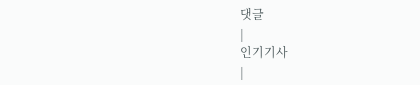댓글
|
인기기사
|